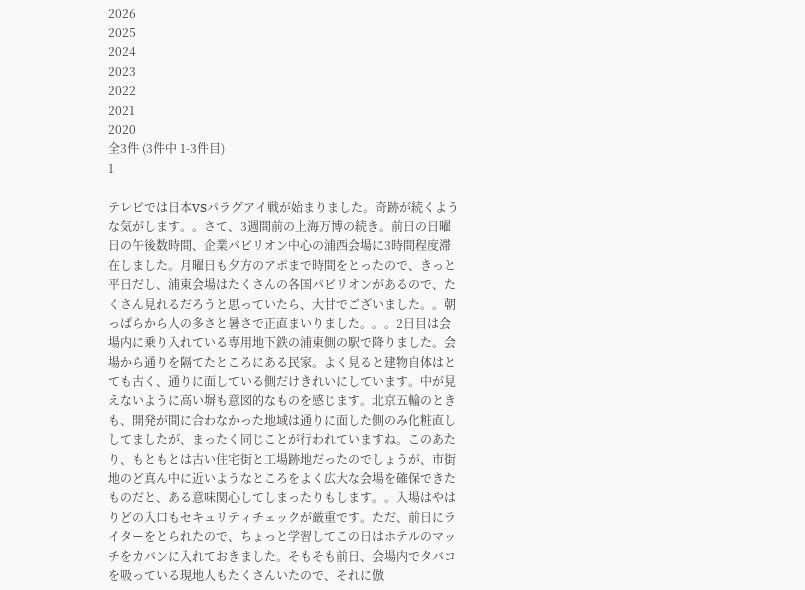2026
2025
2024
2023
2022
2021
2020
全3件 (3件中 1-3件目)
1

テレビでは日本VSパラグアイ戦が始まりました。奇跡が続くような気がします。。さて、3週間前の上海万博の続き。前日の日曜日の午後数時間、企業パビリオン中心の浦西会場に3時間程度滞在しました。月曜日も夕方のアポまで時間をとったので、きっと平日だし、浦東会場はたくさんの各国パビリオンがあるので、たくさん見れるだろうと思っていたら、大甘でございました。。朝っぱらから人の多さと暑さで正直まいりました。。。2日目は会場内に乗り入れている専用地下鉄の浦東側の駅で降りました。会場から通りを隔てたところにある民家。よく見ると建物自体はとても古く、通りに面している側だけきれいにしています。中が見えないように高い塀も意図的なものを感じます。北京五輪のときも、開発が間に合わなかった地域は通りに面した側のみ化粧直ししてましたが、まったく同じことが行われていますね。このあたり、もともとは古い住宅街と工場跡地だったのでしょうが、市街地のど真ん中に近いようなところをよく広大な会場を確保できたものだと、ある意味関心してしまったりもします。。入場はやはりどの入口もセキュリティチェックが厳重です。ただ、前日にライターをとられたので、ちょっと学習してこの日はホテルのマッチをカバンに入れておきました。そもそも前日、会場内でタバコを吸っている現地人もたくさんいたので、それに倣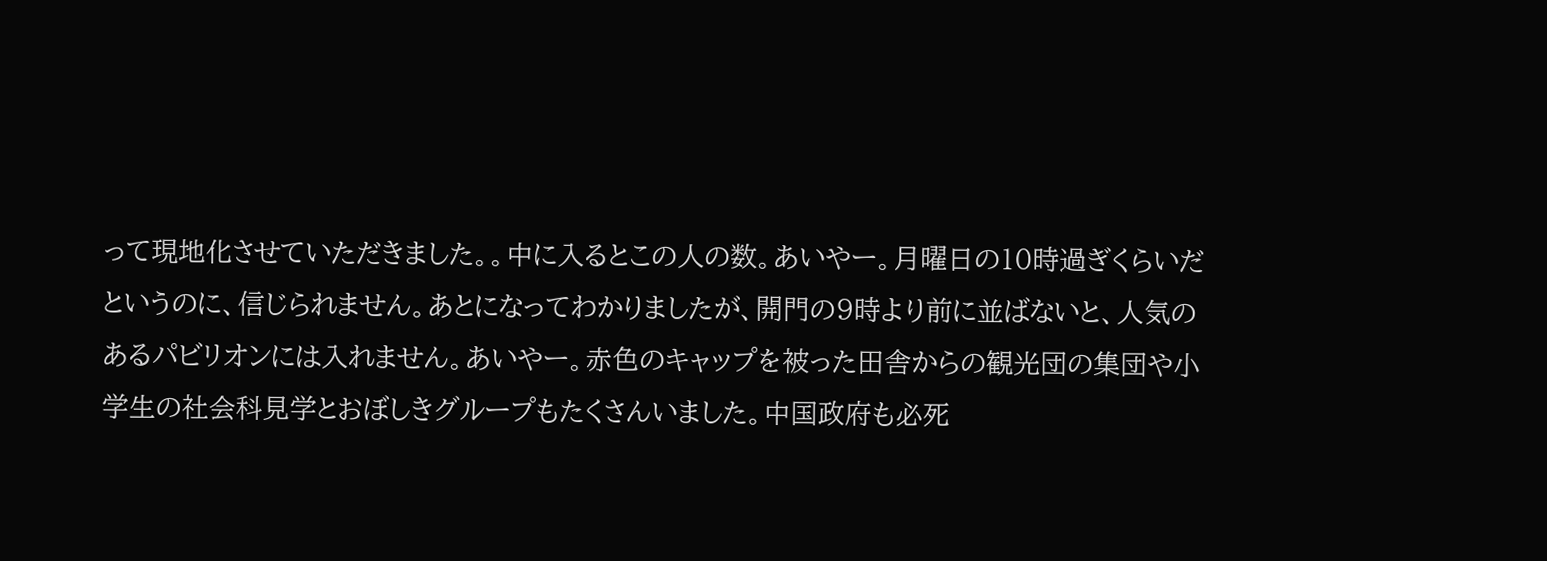って現地化させていただきました。。中に入るとこの人の数。あいやー。月曜日の10時過ぎくらいだというのに、信じられません。あとになってわかりましたが、開門の9時より前に並ばないと、人気のあるパビリオンには入れません。あいやー。赤色のキャップを被った田舎からの観光団の集団や小学生の社会科見学とおぼしきグループもたくさんいました。中国政府も必死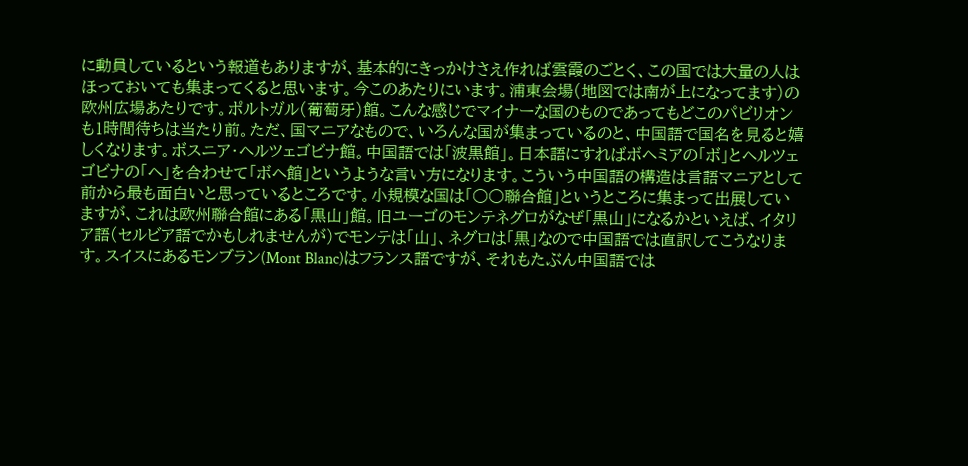に動員しているという報道もありますが、基本的にきっかけさえ作れば雲霞のごとく、この国では大量の人はほっておいても集まってくると思います。今このあたりにいます。浦東会場(地図では南が上になってます)の欧州広場あたりです。ポルトガル(葡萄牙)館。こんな感じでマイナーな国のものであってもどこのパビリオンも1時間待ちは当たり前。ただ、国マニアなもので、いろんな国が集まっているのと、中国語で国名を見ると嬉しくなります。ボスニア・ヘルツェゴビナ館。中国語では「波黒館」。日本語にすればボヘミアの「ボ」とヘルツェゴビナの「ヘ」を合わせて「ボヘ館」というような言い方になります。こういう中国語の構造は言語マニアとして前から最も面白いと思っているところです。小規模な国は「○○聯合館」というところに集まって出展していますが、これは欧州聯合館にある「黒山」館。旧ユーゴのモンテネグロがなぜ「黒山」になるかといえば、イタリア語(セルビア語でかもしれませんが)でモンテは「山」、ネグロは「黒」なので中国語では直訳してこうなります。スイスにあるモンブラン(Mont Blanc)はフランス語ですが、それもたぶん中国語では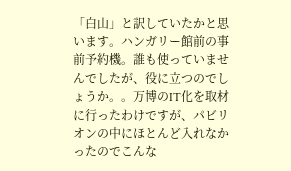「白山」と訳していたかと思います。ハンガリー館前の事前予約機。誰も使っていませんでしたが、役に立つのでしょうか。。万博のIT化を取材に行ったわけですが、パビリオンの中にほとんど入れなかったのでこんな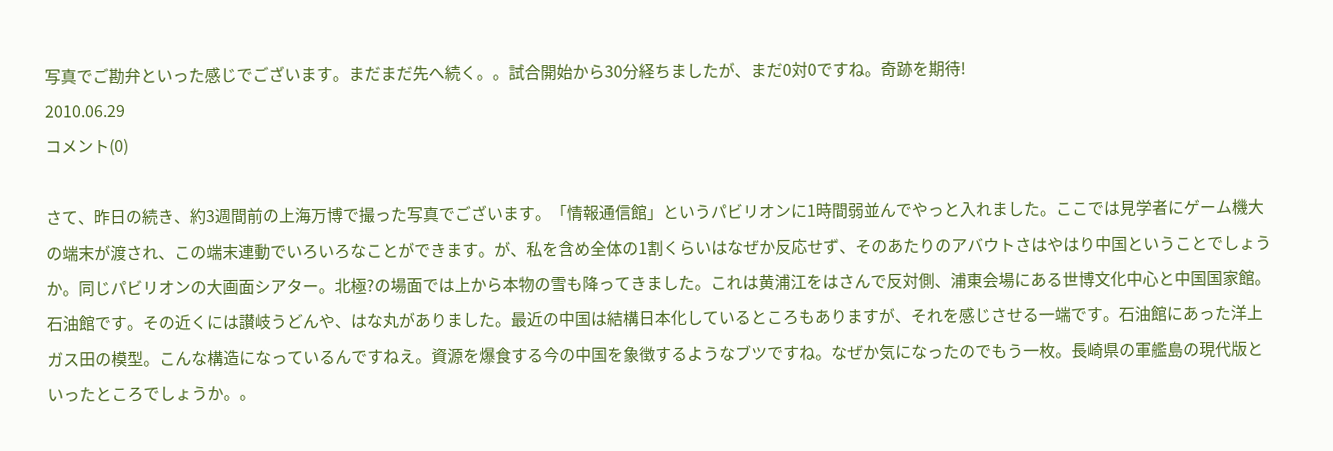写真でご勘弁といった感じでございます。まだまだ先へ続く。。試合開始から30分経ちましたが、まだ0対0ですね。奇跡を期待!
2010.06.29
コメント(0)

さて、昨日の続き、約3週間前の上海万博で撮った写真でございます。「情報通信館」というパビリオンに1時間弱並んでやっと入れました。ここでは見学者にゲーム機大の端末が渡され、この端末連動でいろいろなことができます。が、私を含め全体の1割くらいはなぜか反応せず、そのあたりのアバウトさはやはり中国ということでしょうか。同じパビリオンの大画面シアター。北極?の場面では上から本物の雪も降ってきました。これは黄浦江をはさんで反対側、浦東会場にある世博文化中心と中国国家館。石油館です。その近くには讃岐うどんや、はな丸がありました。最近の中国は結構日本化しているところもありますが、それを感じさせる一端です。石油館にあった洋上ガス田の模型。こんな構造になっているんですねえ。資源を爆食する今の中国を象徴するようなブツですね。なぜか気になったのでもう一枚。長崎県の軍艦島の現代版といったところでしょうか。。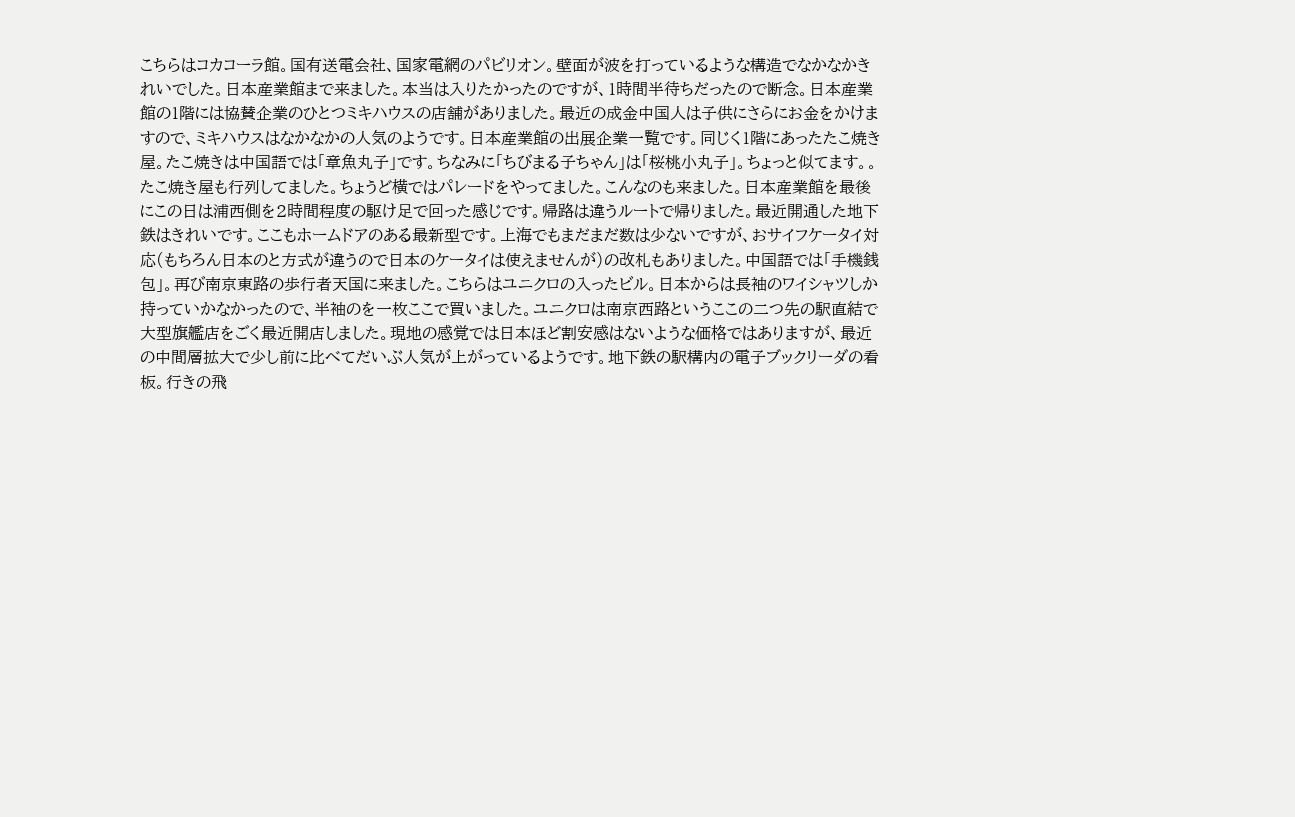こちらはコカコーラ館。国有送電会社、国家電網のパビリオン。壁面が波を打っているような構造でなかなかきれいでした。日本産業館まで来ました。本当は入りたかったのですが、1時間半待ちだったので断念。日本産業館の1階には協賛企業のひとつミキハウスの店舗がありました。最近の成金中国人は子供にさらにお金をかけますので、ミキハウスはなかなかの人気のようです。日本産業館の出展企業一覧です。同じく1階にあったたこ焼き屋。たこ焼きは中国語では「章魚丸子」です。ちなみに「ちびまる子ちゃん」は「桜桃小丸子」。ちょっと似てます。。たこ焼き屋も行列してました。ちょうど横ではパレードをやってました。こんなのも来ました。日本産業館を最後にこの日は浦西側を2時間程度の駆け足で回った感じです。帰路は違うルートで帰りました。最近開通した地下鉄はきれいです。ここもホームドアのある最新型です。上海でもまだまだ数は少ないですが、おサイフケータイ対応(もちろん日本のと方式が違うので日本のケータイは使えませんが)の改札もありました。中国語では「手機銭包」。再び南京東路の歩行者天国に来ました。こちらはユニクロの入ったビル。日本からは長袖のワイシャツしか持っていかなかったので、半袖のを一枚ここで買いました。ユニクロは南京西路というここの二つ先の駅直結で大型旗艦店をごく最近開店しました。現地の感覚では日本ほど割安感はないような価格ではありますが、最近の中間層拡大で少し前に比べてだいぶ人気が上がっているようです。地下鉄の駅構内の電子ブックリーダの看板。行きの飛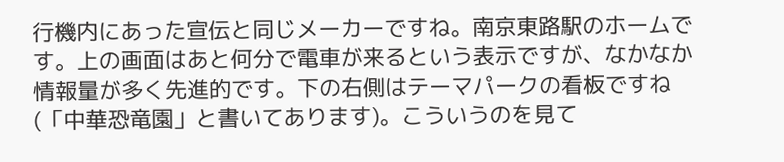行機内にあった宣伝と同じメーカーですね。南京東路駅のホームです。上の画面はあと何分で電車が来るという表示ですが、なかなか情報量が多く先進的です。下の右側はテーマパークの看板ですね(「中華恐竜園」と書いてあります)。こういうのを見て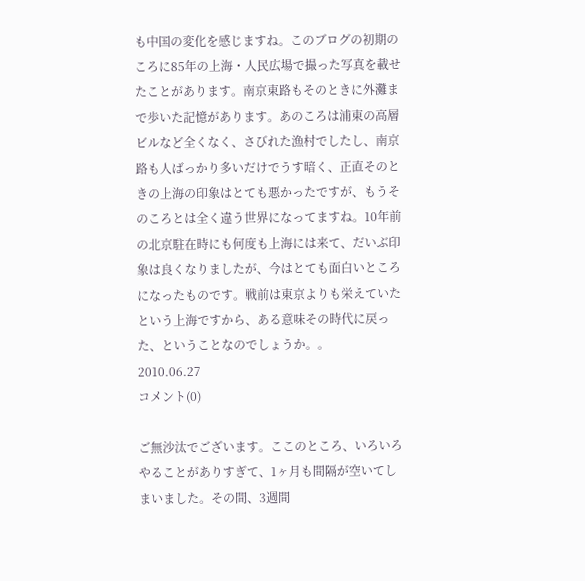も中国の変化を感じますね。このブログの初期のころに85年の上海・人民広場で撮った写真を載せたことがあります。南京東路もそのときに外灘まで歩いた記憶があります。あのころは浦東の高層ビルなど全くなく、さびれた漁村でしたし、南京路も人ばっかり多いだけでうす暗く、正直そのときの上海の印象はとても悪かったですが、もうそのころとは全く違う世界になってますね。10年前の北京駐在時にも何度も上海には来て、だいぶ印象は良くなりましたが、今はとても面白いところになったものです。戦前は東京よりも栄えていたという上海ですから、ある意味その時代に戻った、ということなのでしょうか。。
2010.06.27
コメント(0)

ご無沙汰でございます。ここのところ、いろいろやることがありすぎて、1ヶ月も間隔が空いてしまいました。その間、3週間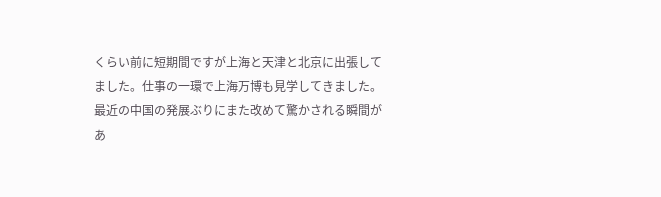くらい前に短期間ですが上海と天津と北京に出張してました。仕事の一環で上海万博も見学してきました。最近の中国の発展ぶりにまた改めて驚かされる瞬間があ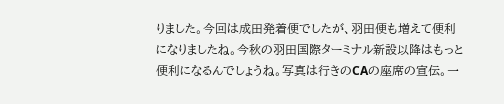りました。今回は成田発着便でしたが、羽田便も増えて便利になりましたね。今秋の羽田国際ターミナル新設以降はもっと便利になるんでしょうね。写真は行きのCAの座席の宣伝。一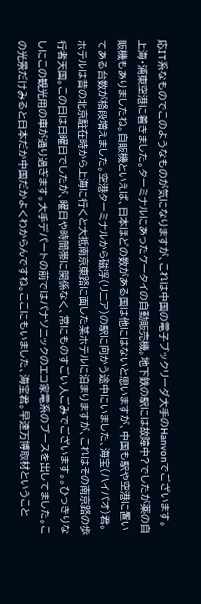応IT系なものでこのようなものが気になりますが、これは中国の電子ブックリーダ大手のHanvonでございます。上海・浦東空港に着きました。ターミナルにあったケータイの自動販売機。地下鉄の駅には故障中?でしたが薬の自販機もありましたね。自販機といえば、日本ほどの数がある国は他にはないと思いますが、中国も駅や空港に置いてある台数が格段増えました。空港ターミナルから磁浮(リニア)の駅に向かう途中にいました、海宝(ハイパオ)君。ホテルは昔の北京駐在時から上海に行くと大抵南京東路に面した某ホテルに泊まりますが、これはその南京路の歩行者天国。この日は日曜日でしたが、曜日や時間帯に関係なく、常にものすごい人ごみでございます。。ひっきりなしにこの観光用の車が通り過ぎます。大手デパートの前ではパナソニックのエコ家電系のブースを出してました。この光景だけみると日本だか中国だかよくわからんですね。ここにもいました、海宝君。早速万博取材ということ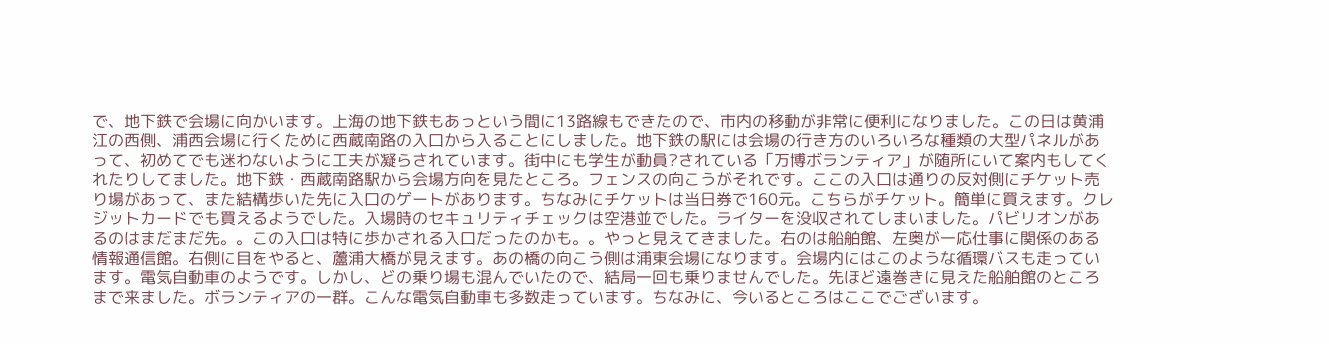で、地下鉄で会場に向かいます。上海の地下鉄もあっという間に13路線もできたので、市内の移動が非常に便利になりました。この日は黄浦江の西側、浦西会場に行くために西蔵南路の入口から入ることにしました。地下鉄の駅には会場の行き方のいろいろな種類の大型パネルがあって、初めてでも迷わないように工夫が凝らされています。街中にも学生が動員?されている「万博ボランティア」が随所にいて案内もしてくれたりしてました。地下鉄・西蔵南路駅から会場方向を見たところ。フェンスの向こうがそれです。ここの入口は通りの反対側にチケット売り場があって、また結構歩いた先に入口のゲートがあります。ちなみにチケットは当日券で160元。こちらがチケット。簡単に買えます。クレジットカードでも買えるようでした。入場時のセキュリティチェックは空港並でした。ライターを没収されてしまいました。パビリオンがあるのはまだまだ先。。この入口は特に歩かされる入口だったのかも。。やっと見えてきました。右のは船舶館、左奥が一応仕事に関係のある情報通信館。右側に目をやると、蘆浦大橋が見えます。あの橋の向こう側は浦東会場になります。会場内にはこのような循環バスも走っています。電気自動車のようです。しかし、どの乗り場も混んでいたので、結局一回も乗りませんでした。先ほど遠巻きに見えた船舶館のところまで来ました。ボランティアの一群。こんな電気自動車も多数走っています。ちなみに、今いるところはここでございます。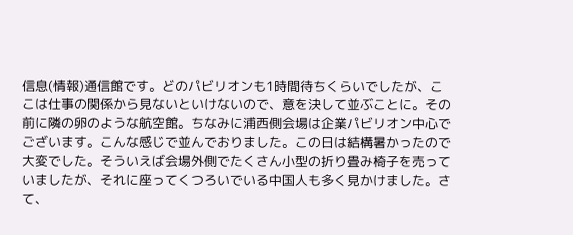信息(情報)通信館です。どのパビリオンも1時間待ちくらいでしたが、ここは仕事の関係から見ないといけないので、意を決して並ぶことに。その前に隣の卵のような航空館。ちなみに浦西側会場は企業パビリオン中心でございます。こんな感じで並んでおりました。この日は結構暑かったので大変でした。そういえば会場外側でたくさん小型の折り畳み椅子を売っていましたが、それに座ってくつろいでいる中国人も多く見かけました。さて、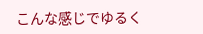こんな感じでゆるく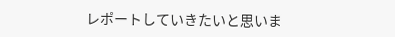レポートしていきたいと思いま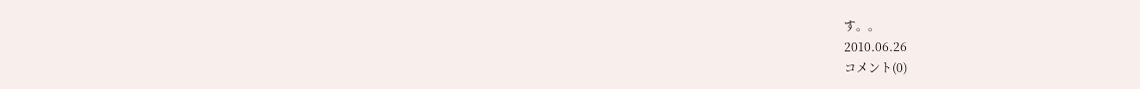す。。
2010.06.26
コメント(0)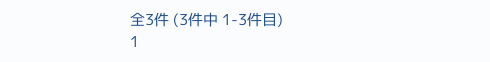全3件 (3件中 1-3件目)
1